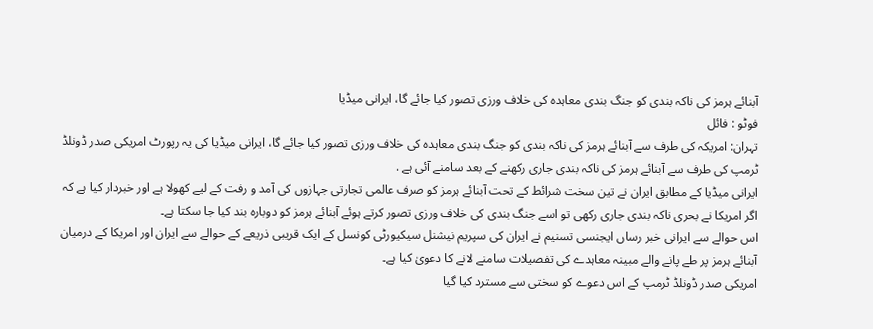آبنائے ہرمز کی ناکہ بندی کو جنگ بندی معاہدہ کی خلاف ورزی تصور کیا جائے گا، ایرانی میڈیا
فوٹو : فائل
تہران: امریکہ کی طرف سے آبنائے ہرمز کی ناکہ بندی کو جنگ بندی معاہدہ کی خلاف ورزی تصور کیا جائے گا، ایرانی میڈیا کی یہ رپورٹ امریکی صدر ڈونلڈ ٹرمپ کی طرف سے آبنائے ہرمز کی ناکہ بندی جاری رکھنے کے بعد سامنے آئی ہے .
ایرانی میڈیا کے مطابق ایران نے تین سخت شرائط کے تحت آبنائے ہرمز کو صرف عالمی تجارتی جہازوں کی آمد و رفت کے لیے کھولا ہے اور خبردار کیا ہے کہ اگر امریکا نے بحری ناکہ بندی جاری رکھی تو اسے جنگ بندی کی خلاف ورزی تصور کرتے ہوئے آبنائے ہرمز کو دوبارہ بند کیا جا سکتا ہے۔
اس حوالے سے ایرانی خبر رساں ایجنسی تسنیم نے ایران کی سپریم نیشنل سیکیورٹی کونسل کے ایک قریبی ذریعے کے حوالے سے ایران اور امریکا کے درمیان آبنائے ہرمز پر طے پانے والے مبینہ معاہدے کی تفصیلات سامنے لانے کا دعویٰ کیا ہے۔
امریکی صدر ڈونلڈ ٹرمپ کے اس دعوے کو سختی سے مسترد کیا گیا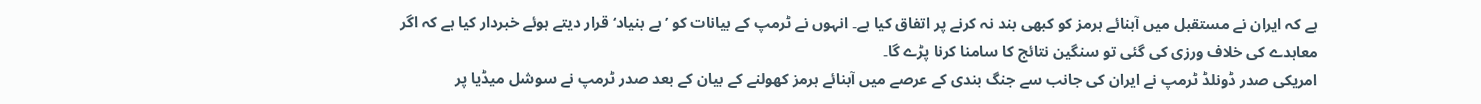ہے کہ ایران نے مستقبل میں آبنائے ہرمز کو کبھی بند نہ کرنے پر اتفاق کیا ہے۔ انہوں نے ٹرمپ کے بیانات کو ’بے بنیاد‘ قرار دیتے ہوئے خبردار کیا ہے کہ اگر معاہدے کی خلاف ورزی کی گئی تو سنگین نتائج کا سامنا کرنا پڑے گا۔
امریکی صدر ڈونلڈ ٹرمپ نے ایران کی جانب سے جنگ بندی کے عرصے میں آبنائے ہرمز کھولنے کے بیان کے بعد صدر ٹرمپ نے سوشل میڈیا پر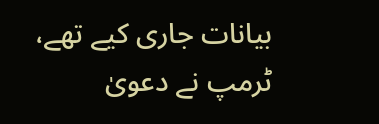بیانات جاری کیے تھے، ٹرمپ نے دعویٰ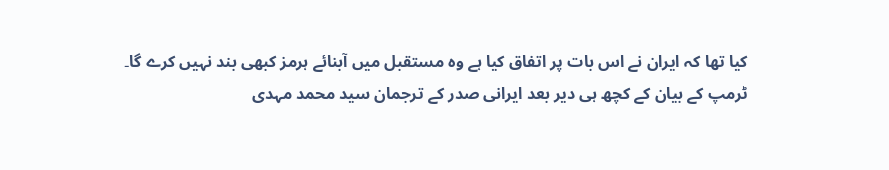کیا تھا کہ ایران نے اس بات پر اتفاق کیا ہے وہ مستقبل میں آبنائے ہرمز کبھی بند نہیں کرے گا۔
ٹرمپ کے بیان کے کچھ ہی دیر بعد ایرانی صدر کے ترجمان سید محمد مہدی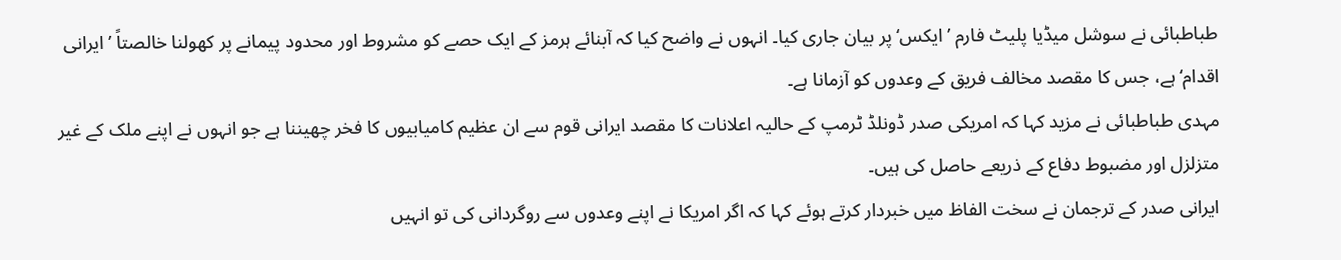طباطبائی نے سوشل میڈیا پلیٹ فارم ’ایکس‘ پر بیان جاری کیا۔ انہوں نے واضح کیا کہ آبنائے ہرمز کے ایک حصے کو مشروط اور محدود پیمانے پر کھولنا خالصتاً ’ایرانی اقدام‘ ہے، جس کا مقصد مخالف فریق کے وعدوں کو آزمانا ہے۔
مہدی طباطبائی نے مزید کہا کہ امریکی صدر ڈونلڈ ٹرمپ کے حالیہ اعلانات کا مقصد ایرانی قوم سے ان عظیم کامیابیوں کا فخر چھیننا ہے جو انہوں نے اپنے ملک کے غیر متزلزل اور مضبوط دفاع کے ذریعے حاصل کی ہیں۔
ایرانی صدر کے ترجمان نے سخت الفاظ میں خبردار کرتے ہوئے کہا کہ اگر امریکا نے اپنے وعدوں سے روگردانی کی تو انہیں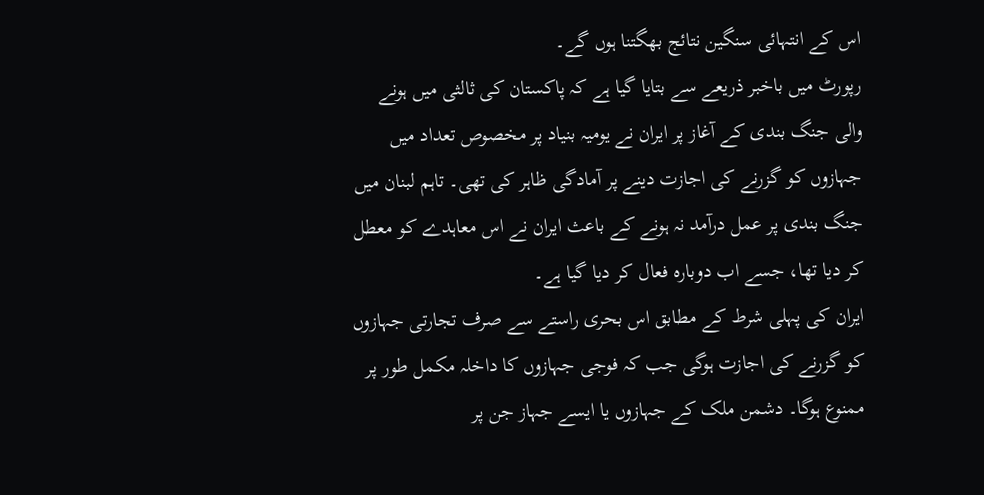اس کے انتہائی سنگین نتائج بھگتنا ہوں گے۔
رپورٹ میں باخبر ذریعے سے بتایا گیا ہے کہ پاکستان کی ثالثی میں ہونے والی جنگ بندی کے آغاز پر ایران نے یومیہ بنیاد پر مخصوص تعداد میں جہازوں کو گزرنے کی اجازت دینے پر آمادگی ظاہر کی تھی۔ تاہم لبنان میں جنگ بندی پر عمل درآمد نہ ہونے کے باعث ایران نے اس معاہدے کو معطل کر دیا تھا، جسے اب دوبارہ فعال کر دیا گیا ہے۔
ایران کی پہلی شرط کے مطابق اس بحری راستے سے صرف تجارتی جہازوں کو گزرنے کی اجازت ہوگی جب کہ فوجی جہازوں کا داخلہ مکمل طور پر ممنوع ہوگا۔ دشمن ملک کے جہازوں یا ایسے جہاز جن پر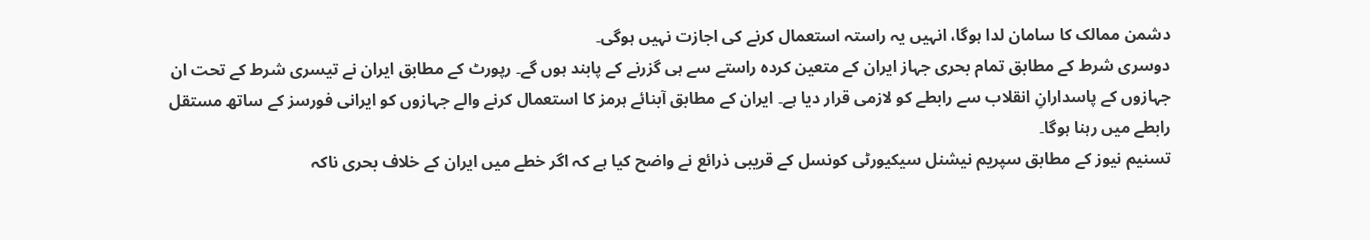دشمن ممالک کا سامان لدا ہوگا، انہیں یہ راستہ استعمال کرنے کی اجازت نہیں ہوگی۔
دوسری شرط کے مطابق تمام بحری جہاز ایران کے متعین کردہ راستے سے ہی گزرنے کے پابند ہوں گے۔ رپورٹ کے مطابق ایران نے تیسری شرط کے تحت ان جہازوں کے پاسدارانِ انقلاب سے رابطے کو لازمی قرار دیا ہے۔ ایران کے مطابق آبنائے ہرمز کا استعمال کرنے والے جہازوں کو ایرانی فورسز کے ساتھ مستقل رابطے میں رہنا ہوگا۔
تسنیم نیوز کے مطابق سپریم نیشنل سیکیورٹی کونسل کے قریبی ذرائع نے واضح کیا ہے کہ اگر خطے میں ایران کے خلاف بحری ناکہ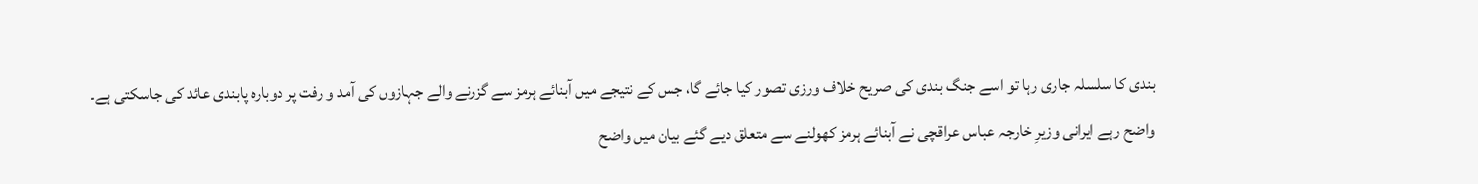بندی کا سلسلہ جاری رہا تو اسے جنگ بندی کی صریح خلاف ورزی تصور کیا جائے گا، جس کے نتیجے میں آبنائے ہرمز سے گزرنے والے جہازوں کی آمد و رفت پر دوبارہ پابندی عائد کی جاسکتی ہے۔
واضح رہے ایرانی وزیرِ خارجہ عباس عراقچی نے آبنائے ہرمز کھولنے سے متعلق دیے گئے بیان میں واضح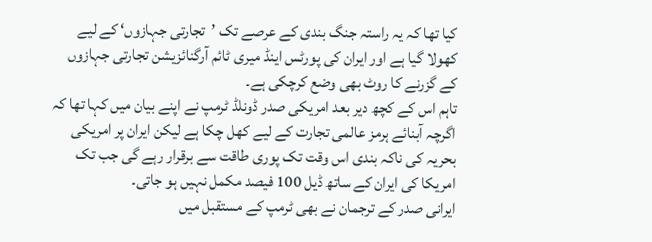کیا تھا کہ یہ راستہ جنگ بندی کے عرصے تک ’تجارتی جہازوں‘ کے لیے کھولا گیا ہے اور ایران کی پورٹس اینڈ میری ٹائم آرگنائزیشن تجارتی جہازوں کے گزرنے کا روٹ بھی وضع کرچکی ہے۔
تاہم اس کے کچھ دیر بعد امریکی صدر ڈونلڈ ٹرمپ نے اپنے بیان میں کہا تھا کہ اگرچہ آبنائے ہرمز عالمی تجارت کے لیے کھل چکا ہے لیکن ایران پر امریکی بحریہ کی ناکہ بندی اس وقت تک پوری طاقت سے برقرار رہے گی جب تک امریکا کی ایران کے ساتھ ڈیل 100 فیصد مکمل نہیں ہو جاتی۔
ایرانی صدر کے ترجمان نے بھی ٹرمپ کے مستقبل میں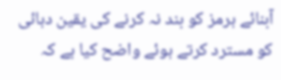آبنائے ہرمز کو بند نہ کرنے کی یقین دہائی کو مسترد کرتے ہوئے واضح کیا ہے کہ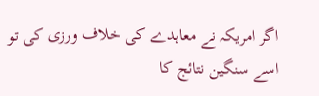اگر امریکہ نے معاہدے کی خلاف ورزی کی تو اسے سنگین نتائج کا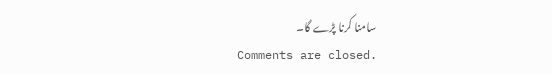سامنا کرنا پڑے گا۔
Comments are closed.